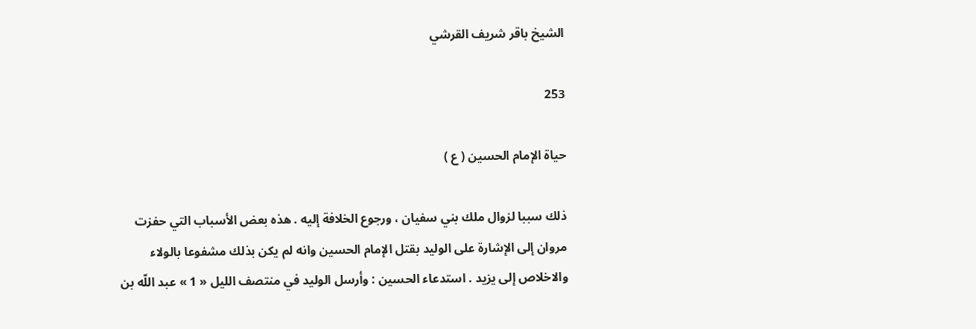الشيخ باقر شريف القرشي

253

حياة الإمام الحسين ( ع )

ذلك سببا لزوال ملك بني سفيان ، ورجوع الخلافة إليه . هذه بعض الأسباب التي حفزت مروان إلى الإشارة على الوليد بقتل الإمام الحسين وانه لم يكن بذلك مشفوعا بالولاء والاخلاص إلى يزيد . استدعاء الحسين : وأرسل الوليد في منتصف الليل « 1 » عبد اللّه بن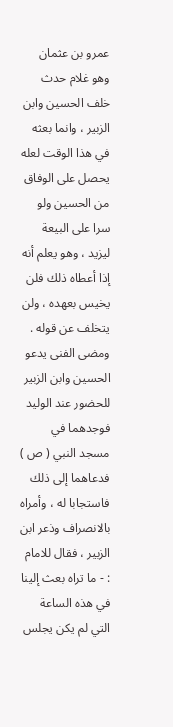عمرو بن عثمان وهو غلام حدث خلف الحسين وابن الزبير ، وانما بعثه في هذا الوقت لعله يحصل على الوفاق من الحسين ولو سرا على البيعة ليزيد ، وهو يعلم أنه إذا أعطاه ذلك فلن يخيس بعهده ، ولن يتخلف عن قوله . ومضى الفنى يدعو الحسين وابن الزبير للحضور عند الوليد فوجدهما في مسجد النبي ( ص ) فدعاهما إلى ذلك فاستجابا له ، وأمراه بالانصراف وذعر ابن الزبير ، فقال للامام : - ما تراه بعث إلينا في هذه الساعة التي لم يكن يجلس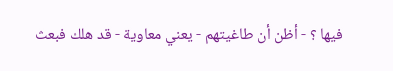فيها ؟ - أظن أن طاغيتهم - يعني معاوية - قد هلك فبعث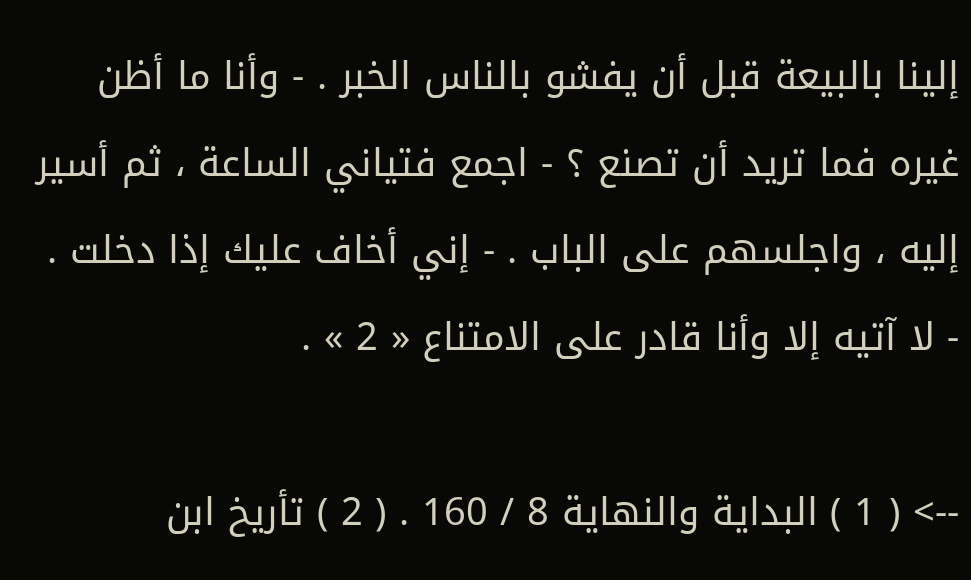إلينا بالبيعة قبل أن يفشو بالناس الخبر . - وأنا ما أظن غيره فما تريد أن تصنع ؟ - اجمع فتياني الساعة ، ثم أسير إليه ، واجلسهم على الباب . - إني أخاف عليك إذا دخلت . - لا آتيه إلا وأنا قادر على الامتناع « 2 » .

--> ( 1 ) البداية والنهاية 8 / 160 . ( 2 ) تأريخ ابن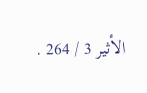الأثير 3 / 264 .